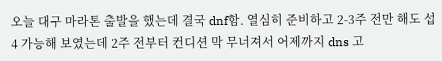오늘 대구 마라톤 출발을 했는데 결국 dnf함. 열심히 준비하고 2-3주 전만 해도 섭4 가능해 보였는데 2주 전부터 컨디션 막 무너져서 어제까지 dns 고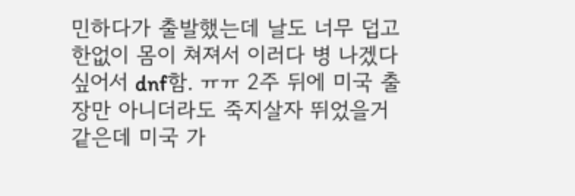민하다가 출발했는데 날도 너무 덥고 한없이 몸이 쳐져서 이러다 병 나겠다 싶어서 dnf함. ㅠㅠ 2주 뒤에 미국 출장만 아니더라도 죽지살자 뛰었을거 같은데 미국 가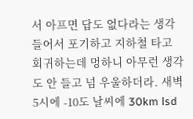서 아프면 답도 없다라는 생각 들어서 포기하고 지하철 타고 회귀하는데 멍하니 아무런 생각도 안 들고 넘 우울하더라. 새벽 5시에 -10도 날씨에 30km lsd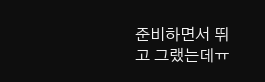준비하면서 뛰고 그랬는데ㅠ